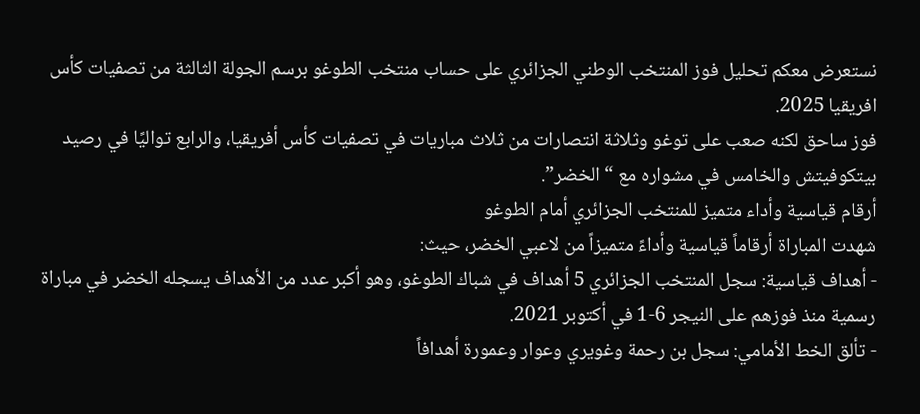نستعرض معكم تحليل فوز المنتخب الوطني الجزائري على حساب منتخب الطوغو برسم الجولة الثالثة من تصفيات كأس افريقيا 2025.
فوز ساحق لكنه صعب على توغو وثلاثة انتصارات من ثلاث مباريات في تصفيات كأس أفريقيا، والرابع تواليًا في رصيد بيتكوفيتش والخامس في مشواره مع “الخضر”.
أرقام قياسية وأداء متميز للمنتخب الجزائري أمام الطوغو
شهدت المباراة أرقاماً قياسية وأداءً متميزاً من لاعبي الخضر، حيث:
- أهداف قياسية: سجل المنتخب الجزائري 5 أهداف في شباك الطوغو، وهو أكبر عدد من الأهداف يسجله الخضر في مباراة رسمية منذ فوزهم على النيجر 6-1 في أكتوبر 2021.
- تألق الخط الأمامي: سجل بن رحمة وغويري وعوار وعمورة أهدافاً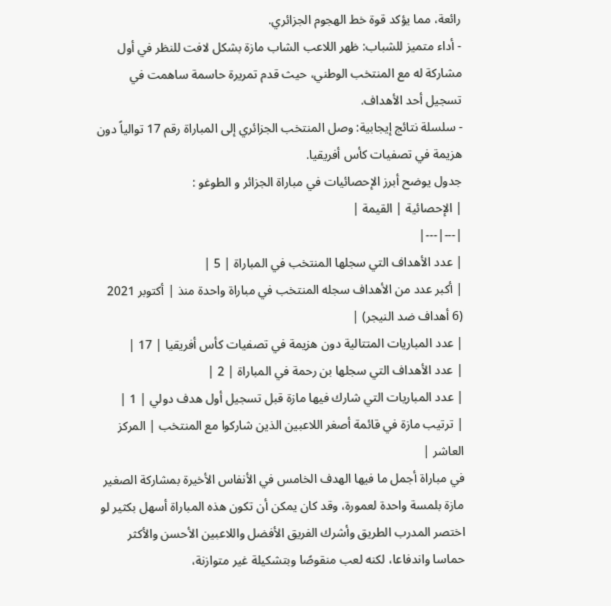رائعة، مما يؤكد قوة خط الهجوم الجزائري.
- أداء متميز للشباب: ظهر اللاعب الشاب مازة بشكل لافت للنظر في أول مشاركة له مع المنتخب الوطني، حيث قدم تمريرة حاسمة ساهمت في تسجيل أحد الأهداف.
- سلسلة نتائج إيجابية: وصل المنتخب الجزائري إلى المباراة رقم 17 توالياً دون هزيمة في تصفيات كأس أفريقيا.
جدول يوضح أبرز الإحصائيات في مباراة الجزائر و الطوغو :
| الإحصائية | القيمة |
|---|---|
| عدد الأهداف التي سجلها المنتخب في المباراة | 5 |
| أكبر عدد من الأهداف سجله المنتخب في مباراة واحدة منذ | أكتوبر 2021 (6 أهداف ضد النيجر) |
| عدد المباريات المتتالية دون هزيمة في تصفيات كأس أفريقيا | 17 |
| عدد الأهداف التي سجلها بن رحمة في المباراة | 2 |
| عدد المباريات التي شارك فيها مازة قبل تسجيل أول هدف دولي | 1 |
| ترتيب مازة في قائمة أصغر اللاعبين الذين شاركوا مع المنتخب | المركز العاشر |
في مباراة أجمل ما فيها الهدف الخامس في الأنفاس الأخيرة بمشاركة الصغير مازة بلمسة واحدة لعمورة، وقد كان يمكن أن تكون هذه المباراة أسهل بكثير لو اختصر المدرب الطريق وأشرك الفريق الأفضل واللاعبين الأحسن والأكثر حماسا واندفاعا، لكنه لعب منقوصًا وبتشكيلة غير متوازنة،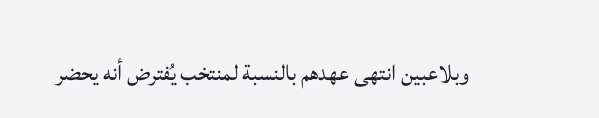وبلاعبين انتهى عهدهم بالنسبة لمنتخب يُفترض أنه يحضر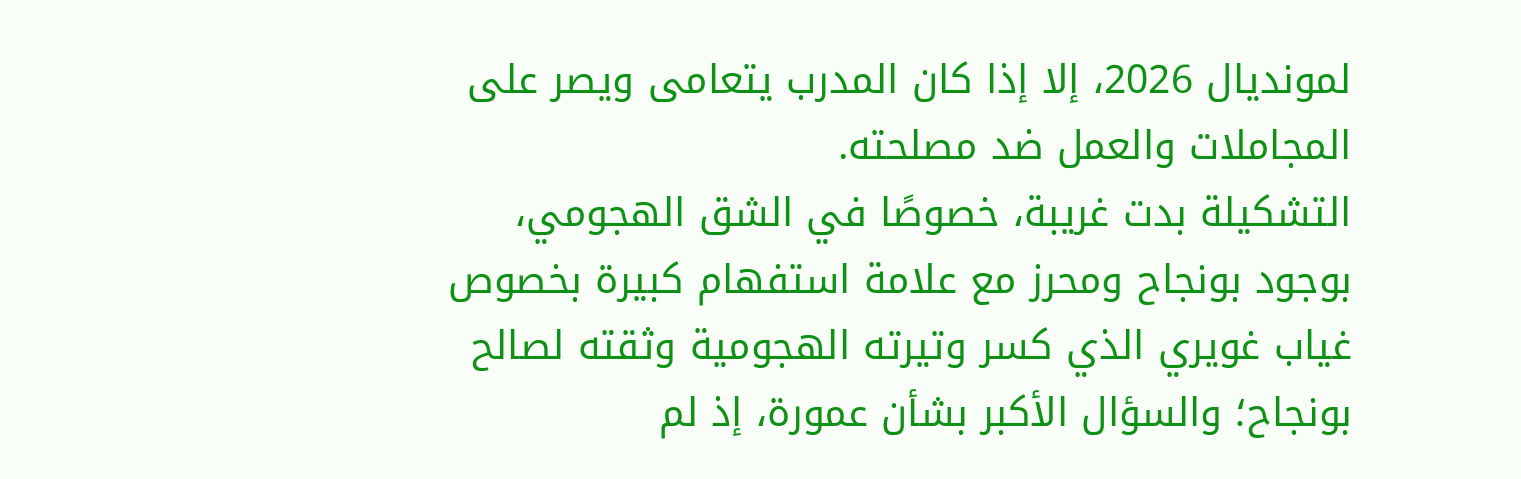لمونديال 2026، إلا إذا كان المدرب يتعامى ويصر على المجاملات والعمل ضد مصلحته.
التشكيلة بدت غريبة، خصوصًا في الشق الهجومي، بوجود بونجاح ومحرز مع علامة استفهام كبيرة بخصوص غياب غويري الذي كسر وتيرته الهجومية وثقته لصالح بونجاح؛ والسؤال الأكبر بشأن عمورة، إذ لم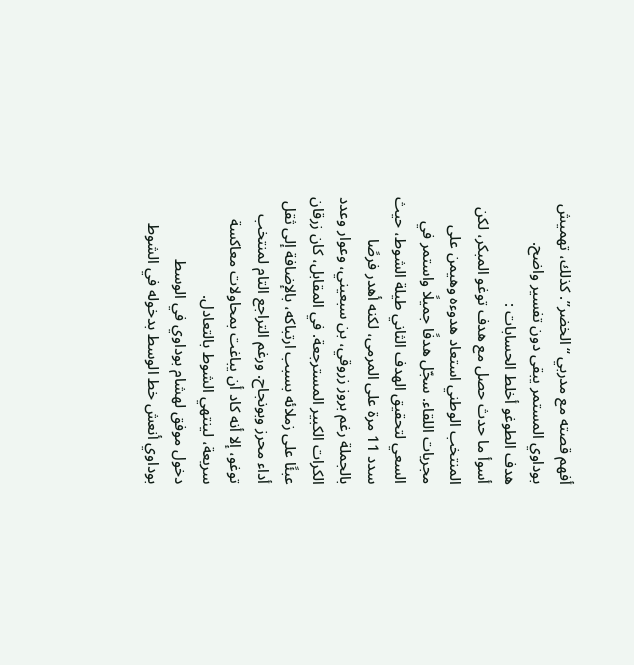أفهم قصته مع مدربي “الخضر”. كذلك، تهميش بوداوي المستمر يبقى دون تفسير واضح.
هدف الطوغو أخلط الحسابات :
أسوأ ما حدث حصل مع هدف توغو المبكر، لكن المنتخب الوطني استعاد هدوءه وهيمن على مجريات اللقاء. سجّل هدفًا جميلًا واستمر في السعي لتحقيق الهدف الثاني طيلة الشوط، حيث سدد 11 مرة على المرمى، لكنه أهدر فرصًا بالجملة رغم بروز زروقي، بن سبعيني، وعوار وعدد الكرات الكبير المسترجعة. في المقابل، كان زرقان عبئًا على زملائه بسبب ارتباكه، بالإضافة إلى ثقل أداء محرز وبونجاح. ورغم التراجع التام لمنتخب توغو، إلا أنه كاد أن يباغت بمحاولات معاكسة سريعة، لينتهي الشوط بالتعادل.
دخول موفق لهشام بوداوي في الوسط
بوداوي أنعش خط الوسط بدخوله في الشوط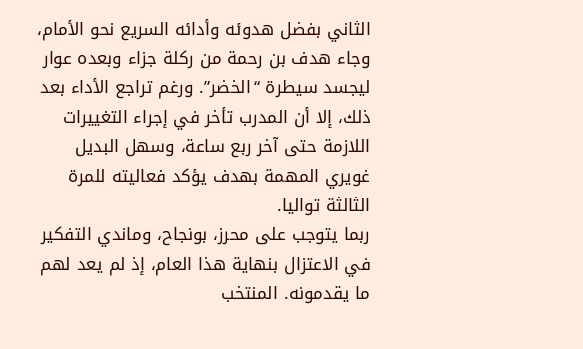الثاني بفضل هدوئه وأدائه السريع نحو الأمام، وجاء هدف بن رحمة من ركلة جزاء وبعده عوار ليجسد سيطرة “الخضر”. ورغم تراجع الأداء بعد ذلك، إلا أن المدرب تأخر في إجراء التغييرات اللازمة حتى آخر ربع ساعة، وسهل البديل غويري المهمة بهدف يؤكد فعاليته للمرة الثالثة تواليا.
ربما يتوجب على محرز، بونجاح، وماندي التفكير في الاعتزال بنهاية هذا العام، إذ لم يعد لهم ما يقدمونه. المنتخب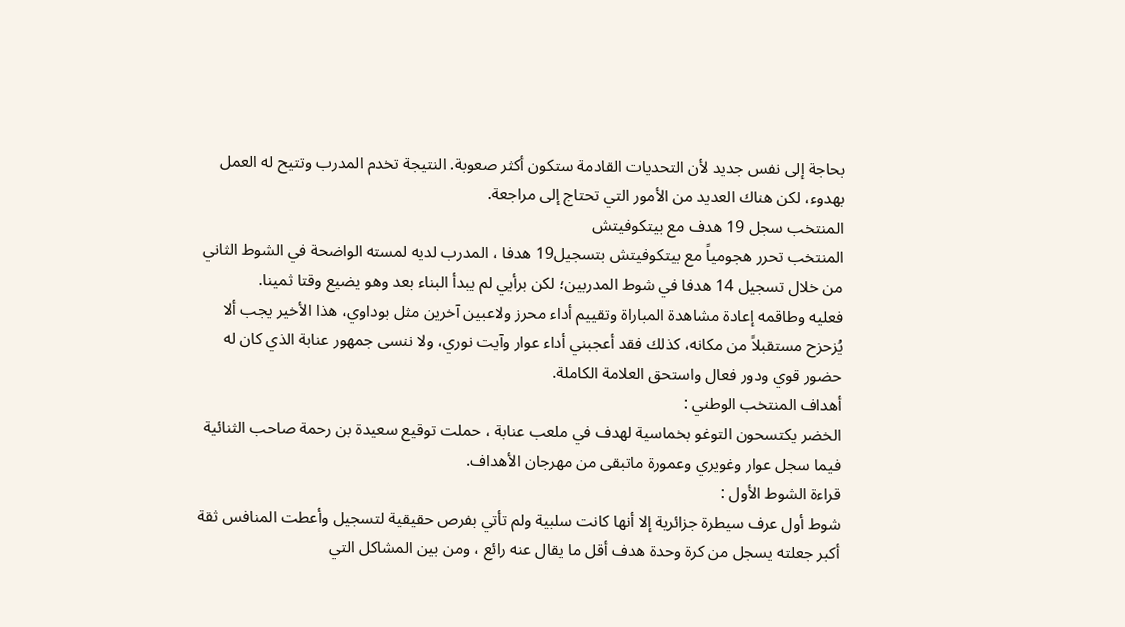بحاجة إلى نفس جديد لأن التحديات القادمة ستكون أكثر صعوبة. النتيجة تخدم المدرب وتتيح له العمل بهدوء، لكن هناك العديد من الأمور التي تحتاج إلى مراجعة.
المنتخب سجل 19 هدف مع بيتكوفيتش
المنتخب تحرر هجومياً مع بيتكوفيتش بتسجيل19 هدفا ، المدرب لديه لمسته الواضحة في الشوط الثاني من خلال تسجيل 14 هدفا في شوط المدربين؛ لكن برأيي لم يبدأ البناء بعد وهو يضيع وقتا ثمينا.
فعليه وطاقمه إعادة مشاهدة المباراة وتقييم أداء محرز ولاعبين آخرين مثل بوداوي، هذا الأخير يجب ألا يُزحزح مستقبلاً من مكانه، كذلك فقد أعجبني أداء عوار وآيت نوري، ولا ننسى جمهور عنابة الذي كان له حضور قوي ودور فعال واستحق العلامة الكاملة.
أهداف المنتخب الوطني :
الخضر يكتسحون التوغو بخماسية لهدف في ملعب عنابة ، حملت توقيع سعيدة بن رحمة صاحب الثنائية فيما سجل عوار وغويري وعمورة ماتبقى من مهرجان الأهداف.
قراءة الشوط الأول :
شوط أول عرف سيطرة جزائرية إلا أنها كانت سلبية ولم تأتي بفرص حقيقية لتسجيل وأعطت المنافس ثقة أكبر جعلته يسجل من كرة وحدة هدف أقل ما يقال عنه رائع ، ومن بين المشاكل التي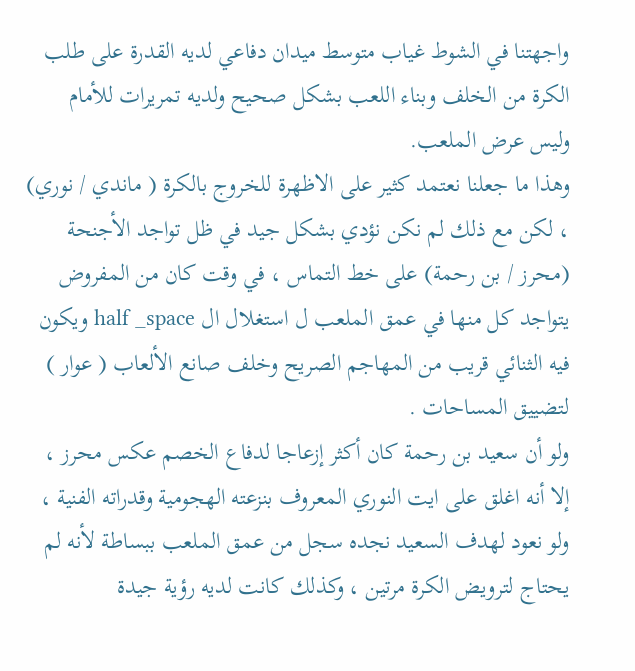واجهتنا في الشوط غياب متوسط ميدان دفاعي لديه القدرة على طلب الكرة من الخلف وبناء اللعب بشكل صحيح ولديه تمريرات للأمام وليس عرض الملعب.
وهذا ما جعلنا نعتمد كثير على الاظهرة للخروج بالكرة ( ماندي / نوري) ، لكن مع ذلك لم نكن نؤدي بشكل جيد في ظل تواجد الأجنحة (محرز / بن رحمة) على خط التماس ، في وقت كان من المفروض يتواجد كل منها في عمق الملعب ل استغلال ال half _space ويكون فيه الثنائي قريب من المهاجم الصريح وخلف صانع الألعاب ( عوار ) لتضييق المساحات .
ولو أن سعيد بن رحمة كان أكثر إزعاجا لدفاع الخصم عكس محرز ، إلا أنه اغلق على ايت النوري المعروف بنزعته الهجومية وقدراته الفنية ، ولو نعود لهدف السعيد نجده سجل من عمق الملعب ببساطة لأنه لم يحتاج لترويض الكرة مرتين ، وكذلك كانت لديه رؤية جيدة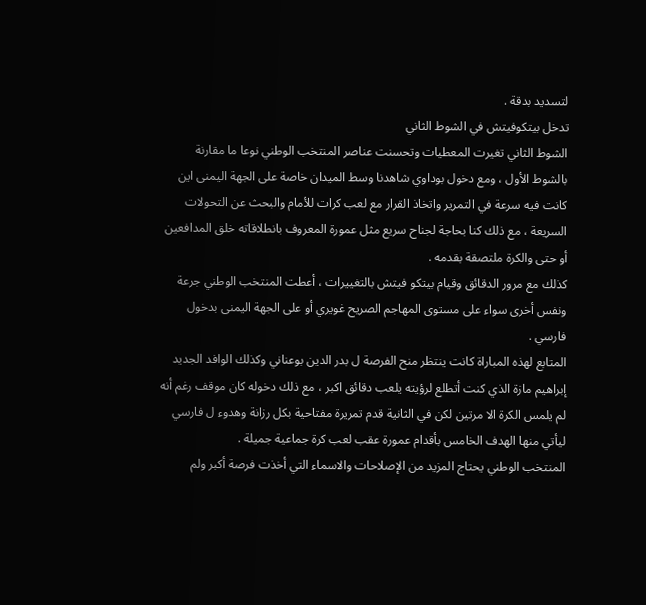لتسديد بدقة .
تدخل بيتكوفيتش في الشوط الثاني
الشوط الثاني تغيرت المعطيات وتحسنت عناصر المنتخب الوطني نوعا ما مقارنة بالشوط الأول ، ومع دخول بوداوي شاهدنا وسط الميدان خاصة على الجهة اليمنى اين كانت فيه سرعة في التمرير واتخاذ القرار مع لعب كرات للأمام والبحث عن التحولات السريعة ، مع ذلك كنا بحاجة لجناح سريع مثل عمورة المعروف بانطلاقاته خلق المدافعين أو حتى والكرة ملتصقة بقدمه .
كذلك مع مرور الدقائق وقيام بيتكو فيتش بالتغييرات ، أعطت المنتخب الوطني جرعة ونفس أخرى سواء على مستوى المهاجم الصريح غويري أو على الجهة اليمنى بدخول فارسي .
المتابع لهذه المباراة كانت ينتظر منح الفرصة ل بدر الدين بوعناني وكذلك الوافد الجديد إبراهيم مازة الذي كنت أتطلع لرؤيته يلعب دقائق اكبر ، مع ذلك دخوله كان موقف رغم أنه لم يلمس الكرة الا مرتين لكن في الثانية قدم تمريرة مفتاحية بكل رزانة وهدوء ل فارسي ليأتي منها الهدف الخامس بأقدام عمورة عقب لعب كرة جماعية جميلة .
المنتخب الوطني يحتاج المزيد من الإصلاحات والاسماء التي أخذت فرصة أكبر ولم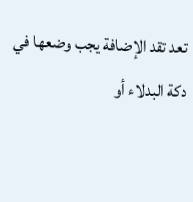تعد تقد الإضافة يجب وضعها في دكة البدلاء أو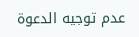عدم توجيه الدعوة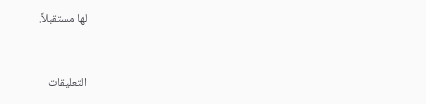لها مستقبلاً.



التعليقات